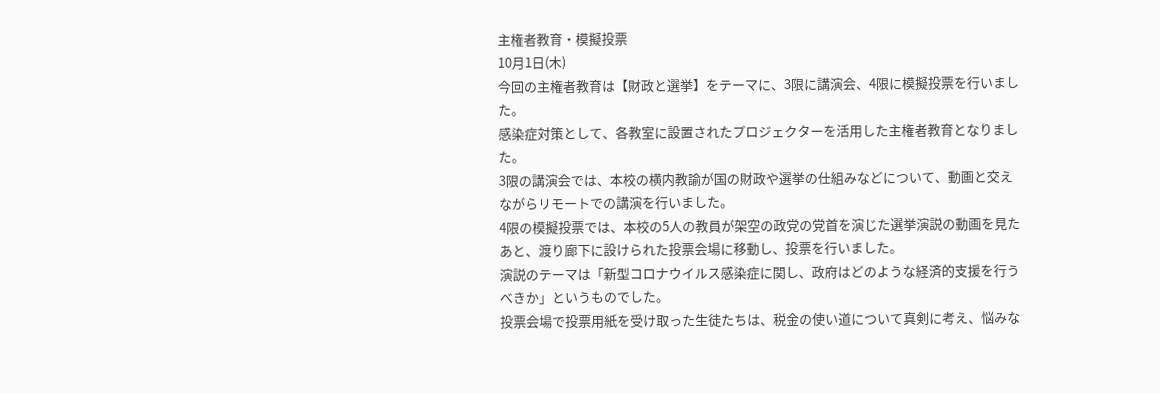主権者教育・模擬投票
10月1日(木)
今回の主権者教育は【財政と選挙】をテーマに、3限に講演会、4限に模擬投票を行いました。
感染症対策として、各教室に設置されたプロジェクターを活用した主権者教育となりました。
3限の講演会では、本校の横内教諭が国の財政や選挙の仕組みなどについて、動画と交えながらリモートでの講演を行いました。
4限の模擬投票では、本校の5人の教員が架空の政党の党首を演じた選挙演説の動画を見たあと、渡り廊下に設けられた投票会場に移動し、投票を行いました。
演説のテーマは「新型コロナウイルス感染症に関し、政府はどのような経済的支援を行うべきか」というものでした。
投票会場で投票用紙を受け取った生徒たちは、税金の使い道について真剣に考え、悩みな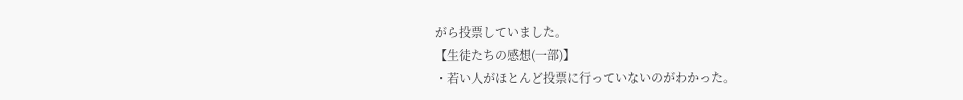がら投票していました。
【生徒たちの感想(一部)】
・若い人がほとんど投票に行っていないのがわかった。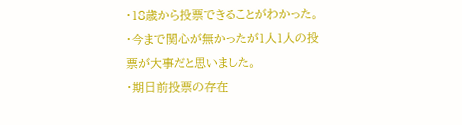・18歳から投票できることがわかった。
・今まで関心が無かったが1人1人の投票が大事だと思いました。
・期日前投票の存在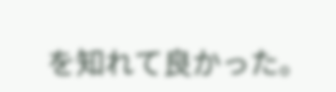を知れて良かった。